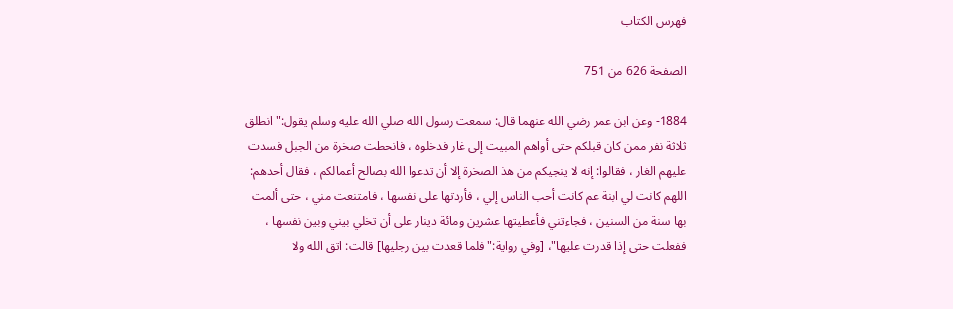فهرس الكتاب

الصفحة 626 من 751

1884- وعن ابن عمر رضي الله عنهما قال: سمعت رسول الله صلي الله عليه وسلم يقول:"انطلق ثلاثة نفر ممن كان قبلكم حتى أواهم المبيت إلى غار فدخلوه ، فانحطت صخرة من الجبل فسدت عليهم الغار ، فقالوا: إنه لا ينجيكم من هذ الصخرة إلا أن تدعوا الله بصالح أعمالكم ، فقال أحدهم: اللهم كانت لي ابنة عم كانت أحب الناس إلي ، فأردتها على نفسها ، فامتنعت مني ، حتى ألمت بها سنة من السنين ، فجاءتني فأعطيتها عشرين ومائة دينار على أن تخلي بيني وبين نفسها ، ففعلت حتى إذا قدرت عليها"، [وفي رواية:"فلما قعدت بين رجليها] قالت: اتق الله ولا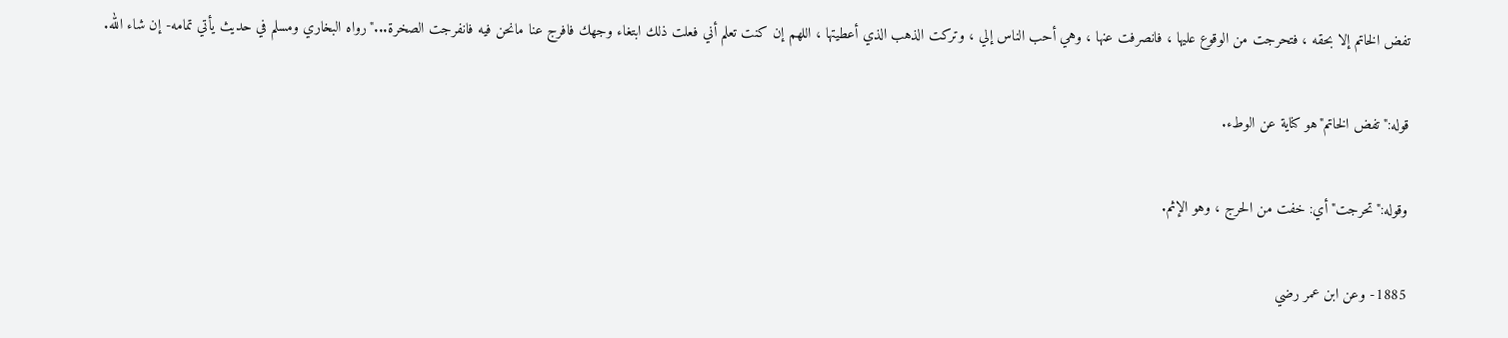تفض الخاتم إلا بحقه ، فتحرجت من الوقوع عليها ، فانصرفت عنها ، وهي أحب الناس إلي ، وتركت الذهب الذي أعطيتها ، اللهم إن كنت تعلم أني فعلت ذلك ابتغاء وجهك فافرج عنا مانحن فيه فانفرجت الصخرة..."رواه البخاري ومسلم في حديث يأتي تمامه- إن شاء الله.

قوله:"تفض الخاتم"هو كناية عن الوطء.

وقوله:"تحرجت"أي: خفت من الحرج ، وهو الإثم.

1885- وعن ابن عمر رضي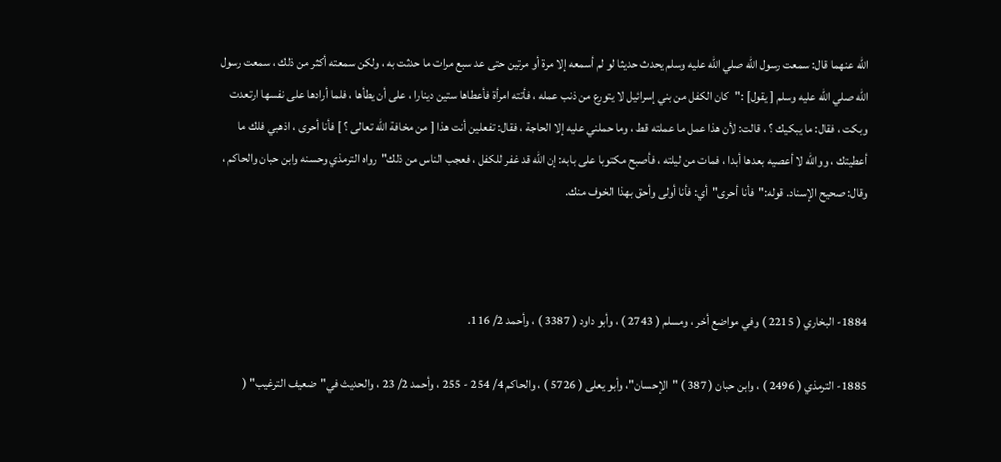الله عنهما قال: سمعت رسول الله صلي الله عليه وسلم يحدث حديثا لو لم أسمعه إلا مرة أو مرتين حتى عد سبع مرات ما حدثت به ، ولكن سمعته أكثر من ذلك ، سمعت رسول الله صلي الله عليه وسلم [ يقول] :"كان الكفل من بني إسرائيل لا يتورع من ذنب عمله ، فأتته امرأة فأعطاها ستين دينارا ، على أن يطأها ، فلما أرادها على نفسها ارتعدت وبكت ، فقال: ما يبكيك ؟ ، قالت: لأن هذا عمل ما عملته قط ، وما حملني عليه إلا الحاجة ، فقال: تفعلين أنت هذا [ من مخافة الله تعالى ؟ ] فأنا أحرى ، اذهبي فلك ما أعطيتك ، ووالله لا أعصيه بعدها أبدا ، فمات من ليلته ، فأصبح مكتوبا على بابه: إن الله قد غفر للكفل ، فعجب الناس من ذلك"رواه الترمذي وحسنه وابن حبان والحاكم ، وقال: صحيح الإسناد. قوله:"فأنا أحرى"أي: فأنا أولى وأحق بهذا الخوف منك.



1884- البخاري ( 2215 ) وفي مواضع أخر ، ومسلم ( 2743 ) ، وأبو داود ( 3387 ) ، وأحمد 2/ 116.

1885- الترمذي ( 2496 ) ، وابن حبان ( 387 ) "الإحسان"، وأبو يعلى ( 5726 ) ، والحاكم 4/ 254 - 255 ، وأحمد 2/ 23 ، والحديث في"ضعيف الترغيب" (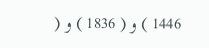1446 ) و ( 1836 ) و (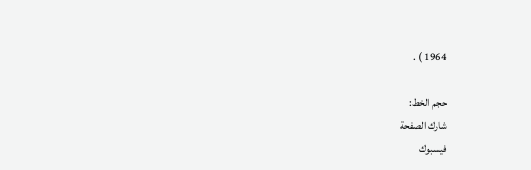1964 ) .

حجم الخط:
شارك الصفحة
فيسبوك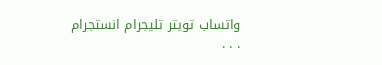واتساب تويتر تليجرام انستجرام
. . .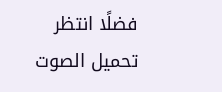فضلًا انتظر تحميل الصوت